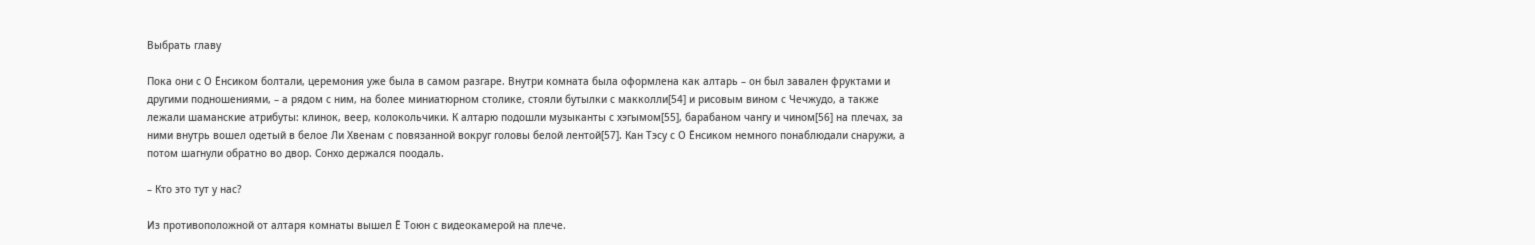Выбрать главу

Пока они с О Ёнсиком болтали, церемония уже была в самом разгаре. Внутри комната была оформлена как алтарь – он был завален фруктами и другими подношениями, – а рядом с ним, на более миниатюрном столике, стояли бутылки с макколли[54] и рисовым вином с Чечжудо, а также лежали шаманские атрибуты: клинок, веер, колокольчики. К алтарю подошли музыканты с хэгымом[55], барабаном чангу и чином[56] на плечах, за ними внутрь вошел одетый в белое Ли Хвенам с повязанной вокруг головы белой лентой[57]. Кан Тэсу с О Ёнсиком немного понаблюдали снаружи, а потом шагнули обратно во двор. Сонхо держался поодаль.

– Кто это тут у нас?

Из противоположной от алтаря комнаты вышел Ё Тоюн с видеокамерой на плече.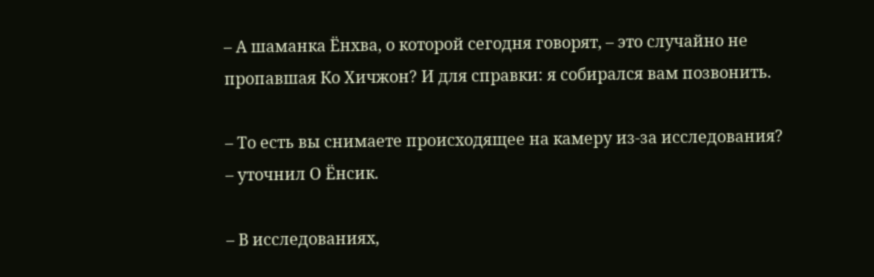– А шаманка Ёнхва, о которой сегодня говорят, – это случайно не пропавшая Ко Хичжон? И для справки: я собирался вам позвонить.

– То есть вы снимаете происходящее на камеру из-за исследования? – уточнил О Ёнсик.

– В исследованиях,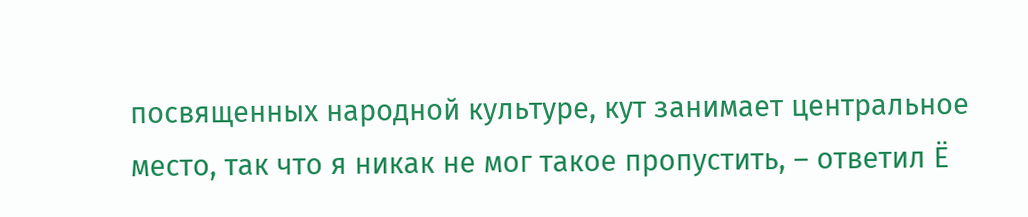посвященных народной культуре, кут занимает центральное место, так что я никак не мог такое пропустить, – ответил Ё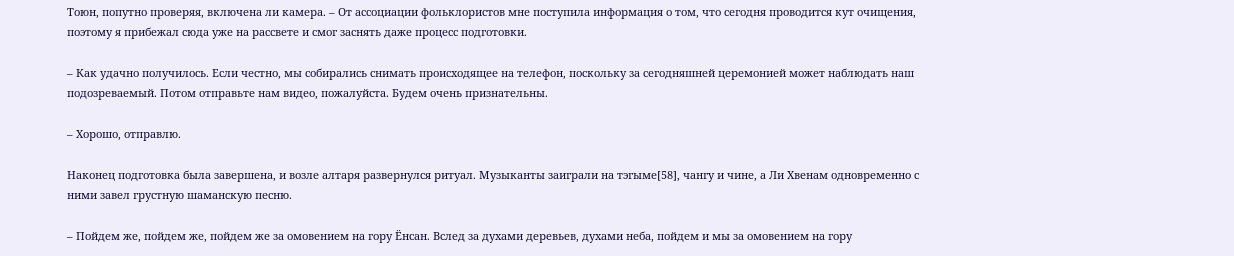Тоюн, попутно проверяя, включена ли камера. – От ассоциации фольклористов мне поступила информация о том, что сегодня проводится кут очищения, поэтому я прибежал сюда уже на рассвете и смог заснять даже процесс подготовки.

– Как удачно получилось. Если честно, мы собирались снимать происходящее на телефон, поскольку за сегодняшней церемонией может наблюдать наш подозреваемый. Потом отправьте нам видео, пожалуйста. Будем очень признательны.

– Хорошо, отправлю.

Наконец подготовка была завершена, и возле алтаря развернулся ритуал. Музыканты заиграли на тэгыме[58], чангу и чине, а Ли Хвенам одновременно с ними завел грустную шаманскую песню.

– Пойдем же, пойдем же, пойдем же за омовением на гору Ёнсан. Вслед за духами деревьев, духами неба, пойдем и мы за омовением на гору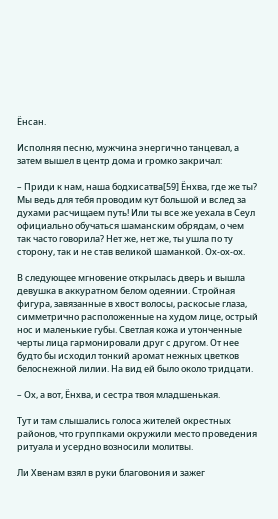Ёнсан.

Исполняя песню, мужчина энергично танцевал, а затем вышел в центр дома и громко закричал:

– Приди к нам, наша бодхисатва[59] Ёнхва, где же ты? Мы ведь для тебя проводим кут большой и вслед за духами расчищаем путь! Или ты все же уехала в Сеул официально обучаться шаманским обрядам, о чем так часто говорила? Нет же, нет же, ты ушла по ту сторону, так и не став великой шаманкой. Ох-ох-ох.

В следующее мгновение открылась дверь и вышла девушка в аккуратном белом одеянии. Стройная фигура, завязанные в хвост волосы, раскосые глаза, симметрично расположенные на худом лице, острый нос и маленькие губы. Светлая кожа и утонченные черты лица гармонировали друг с другом. От нее будто бы исходил тонкий аромат нежных цветков белоснежной лилии. На вид ей было около тридцати.

– Ох, а вот, Ёнхва, и сестра твоя младшенькая.

Тут и там слышались голоса жителей окрестных районов, что группками окружили место проведения ритуала и усердно возносили молитвы.

Ли Хвенам взял в руки благовония и зажег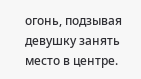огонь, подзывая девушку занять место в центре.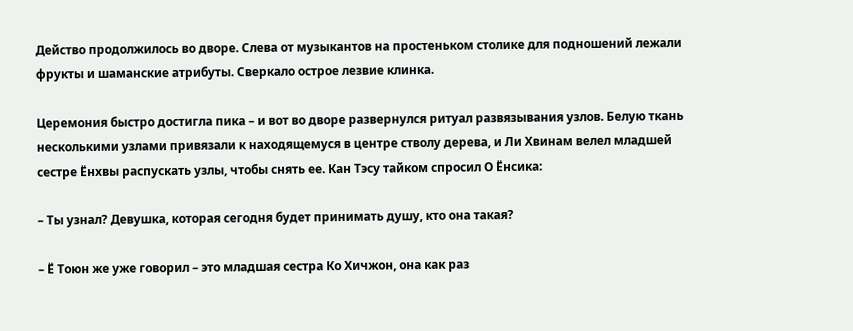Действо продолжилось во дворе. Слева от музыкантов на простеньком столике для подношений лежали фрукты и шаманские атрибуты. Сверкало острое лезвие клинка.

Церемония быстро достигла пика – и вот во дворе развернулся ритуал развязывания узлов. Белую ткань несколькими узлами привязали к находящемуся в центре стволу дерева, и Ли Хвинам велел младшей сестре Ёнхвы распускать узлы, чтобы снять ее. Кан Тэсу тайком спросил О Ёнсика:

– Ты узнал? Девушка, которая сегодня будет принимать душу, кто она такая?

– Ё Тоюн же уже говорил – это младшая сестра Ко Хичжон, она как раз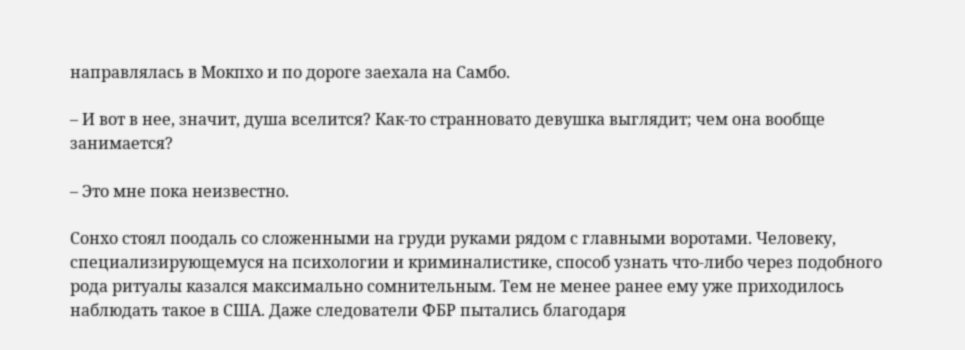направлялась в Мокпхо и по дороге заехала на Самбо.

– И вот в нее, значит, душа вселится? Как-то странновато девушка выглядит; чем она вообще занимается?

– Это мне пока неизвестно.

Сонхо стоял поодаль со сложенными на груди руками рядом с главными воротами. Человеку, специализирующемуся на психологии и криминалистике, способ узнать что-либо через подобного рода ритуалы казался максимально сомнительным. Тем не менее ранее ему уже приходилось наблюдать такое в США. Даже следователи ФБР пытались благодаря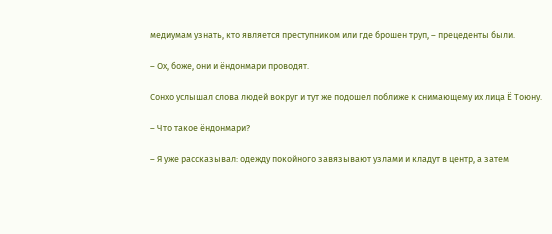медиумам узнать, кто является преступником или где брошен труп, – прецеденты были.

– Ох, боже, они и ёндонмари проводят.

Сонхо услышал слова людей вокруг и тут же подошел поближе к снимающему их лица Ё Тоюну.

– Что такое ёндонмари?

– Я уже рассказывал: одежду покойного завязывают узлами и кладут в центр, а затем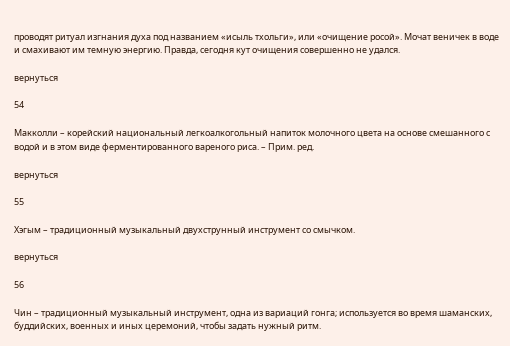проводят ритуал изгнания духа под названием «исыль тхольги», или «очищение росой». Мочат веничек в воде и смахивают им темную энергию. Правда, сегодня кут очищения совершенно не удался.

вернуться

54

Макколли – корейский национальный легкоалкогольный напиток молочного цвета на основе смешанного с водой и в этом виде ферментированного вареного риса. – Прим. ред.

вернуться

55

Хэгым – традиционный музыкальный двухструнный инструмент со смычком.

вернуться

56

Чин – традиционный музыкальный инструмент, одна из вариаций гонга; используется во время шаманских, буддийских, военных и иных церемоний, чтобы задать нужный ритм.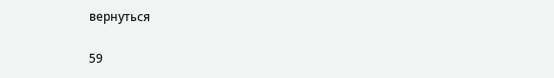вернуться

59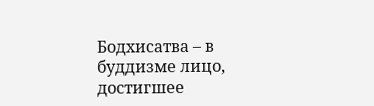Бодхисатва – в буддизме лицо, достигшее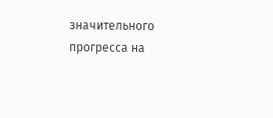значительного прогресса на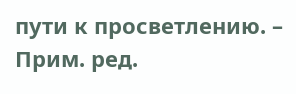пути к просветлению. – Прим. ред.